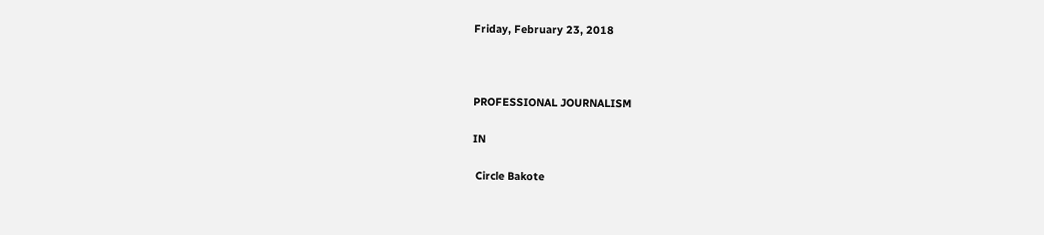Friday, February 23, 2018



PROFESSIONAL JOURNALISM

IN

 Circle Bakote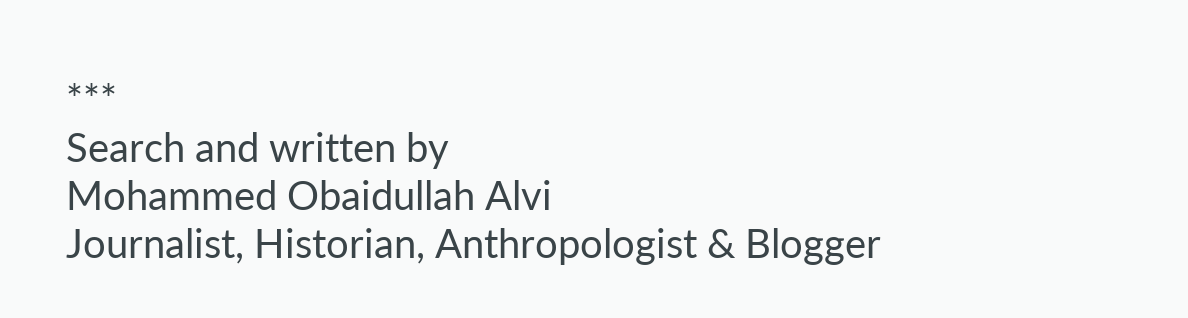***
Search and written by
Mohammed Obaidullah Alvi
Journalist, Historian, Anthropologist & Blogger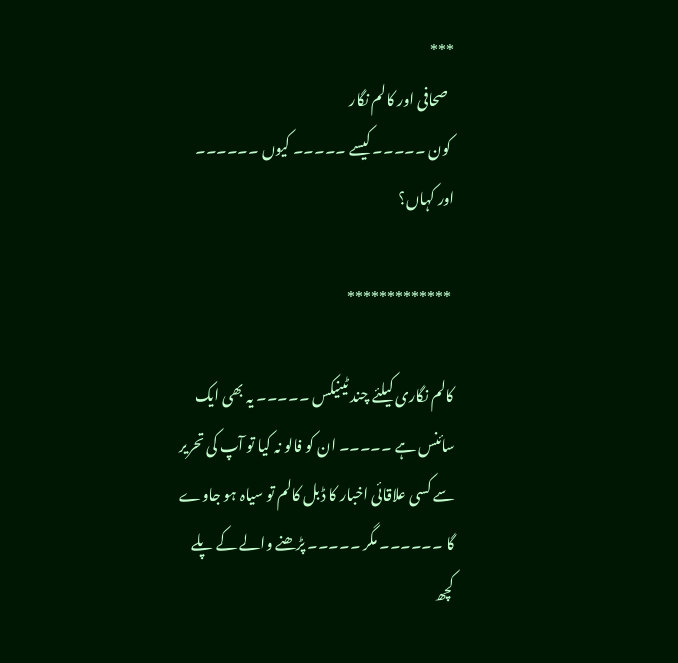***
  صحافی اور کالم نگار
 کون ۔۔۔۔۔ کیسے ۔۔۔۔۔ کیوں ۔۔۔۔۔۔ اور کہاں؟

 *************

کالم نگاری کیلئے چند ٹینیکس ۔۔۔۔۔ یہ بھی ایک سائنس ہے ۔۔۔۔۔ ان کو فالو نہ کیا تو آپ کی تحریر سے کسی علاقائی اخبار کا ڈبل کالم تو سیاہ ہو جاوے گا ۔۔۔۔۔۔ مگر ۔۔۔۔۔ پڑھنے والے کے پلے کچھ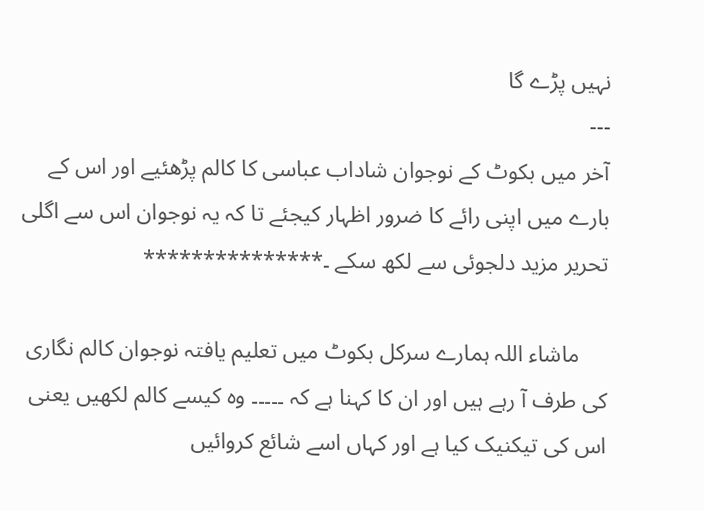نہیں پڑے گا
---
آخر میں بکوٹ کے نوجوان شاداب عباسی کا کالم پڑھئیے اور اس کے بارے میں اپنی رائے کا ضرور اظہار کیجئے تا کہ یہ نوجوان اس سے اگلی تحریر مزید دلجوئی سے لکھ سکے ۔***************

     ماشاء اللہ ہمارے سرکل بکوٹ میں تعلیم یافتہ نوجوان کالم نگاری کی طرف آ رہے ہیں اور ان کا کہنا ہے کہ ۔۔۔۔۔ وہ کیسے کالم لکھیں یعنی اس کی تیکنیک کیا ہے اور کہاں اسے شائع کروائیں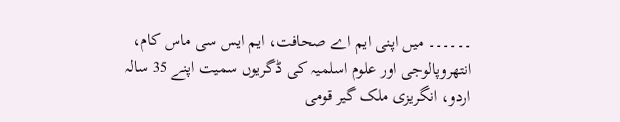۔۔۔۔۔۔ میں اپنی ایم اے صحافت، ایم ایس سی ماس کام، انتھروپالوجی اور علوم اسلمیہ کی ڈگریوں سمیت اپنے 35 سالہ اردو، انگریزی ملک گیر قومی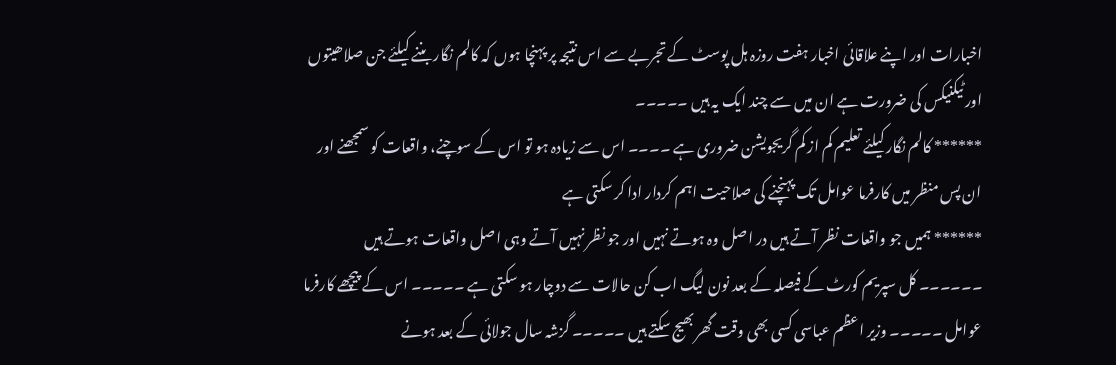اخبارات اور اپنے علاقائی اخبار ہفت روزہ ہل پوسٹ کے تجربے سے اس نتیجہ پر پہنچا ہوں کہ کالم نگار بننے کیلئے جن صلاھیتوں اور ٹیکنیکس کی ضرورت ہے ان میں سے چند ایک یہ ہیں ۔۔۔۔۔
****** کالم نگار کیلئے تعلیم کم از کم گریجویشن ضروری ہے ۔۔۔۔ اس سے زیادہ ہو تو اس کے سوچنے، واقعات کو سمجھنے اور ان پس منظر میں کارفرما عوامل تک پہنچنے کی صلاحیت اہم کردار ادا کر سکتی ہے
****** ہمیں جو واقعات نظر آتے ہیں در اصل وہ ہوتے نہیں اور جو نظر نہیں آتے وہی اصل واقعات ہوتے ہیں ۔۔۔۔۔۔ کل سپریم کورٹ کے فیصلہ کے بعد نون لیگ اب کن حالات سے دوچار ہو سکتی ہے ۔۔۔۔۔ اس کے پیچھے کارفرما عوامل ۔۔۔۔۔ وزیر اعظم عباسی کسی بھی وقت گھر بھیج سکتے ہیں ۔۔۔۔۔ گزشہ سال جولائی کے بعد ہونے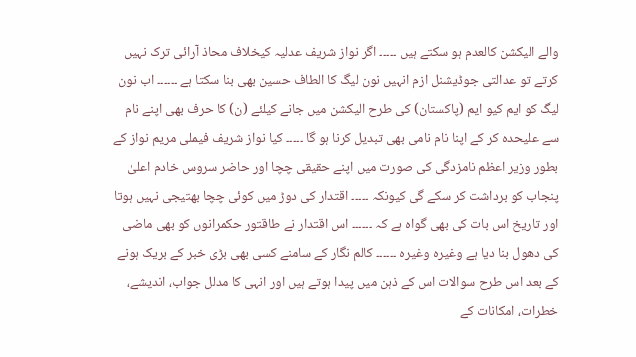والے الیکشن کالعدم ہو سکتے ہیں ۔۔۔۔۔ اگر نواز شریف عدلیہ کیخلاف محاذ آرائی ترک نہیں کرتے تو عدالتی جوڈیشنل ازم انہیں نون لیگ کا الطاف حسین بھی بنا سکتا ہے ۔۔۔۔۔۔ اب نون لیگ کو ایم کیو ایم (پاکستان) کی طرح الیکشن میں جانے کیلئے (ن) کا حرف بھی اپنے نام سے علیحدہ کر کے اپنا نام نامی بھی تبدیل کرنا ہو گا ۔۔۔۔۔ کیا نواز شریف فیملی مریم نواز کے بطور وزیر اعظم نامزدگی کی صورت میں اپنے حقیقی چچا اور حاضر سروس خادم اعلیٰ پنجاب کو برداشت کر سکے گی کیونکہ ۔۔۔۔۔ اقتدار کی دوڑ میں کوئی چچا بھتیجی نہیں ہوتا اور تاریخ اس بات کی بھی گواہ ہے کہ ۔۔۔۔۔۔ اس اقتدار نے طاقتور حکمرانوں کو بھی ماضی کی دھول بنا دیا ہے وغیرہ وغیرہ ۔۔۔۔۔۔ کالم نگار کے سامنے کسی بھی بڑی خبر کے بریک ہونے کے بعد اس طرح سوالات اس کے ذہن میں پیدا ہوتے ہیں اور انہی کا مدلل جواب، اندیشے، خطرات، امکانات کے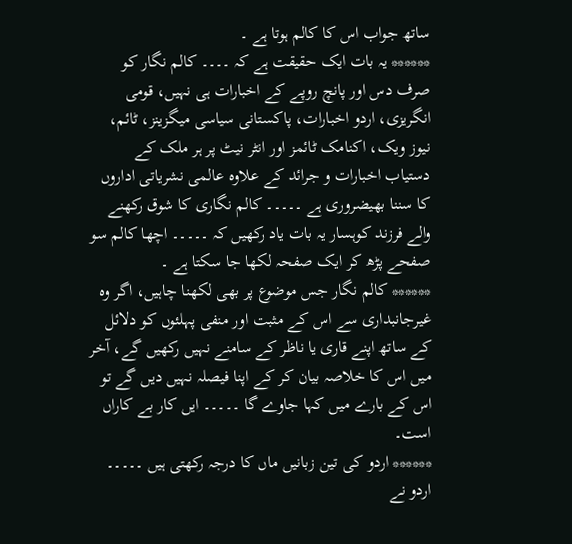ساتھ جواب اس کا کالم ہوتا ہے ۔
****** یہ بات ایک حقیقت ہے کہ ۔۔۔۔ کالم نگار کو صرف دس اور پانچ روپے کے اخبارات ہی نہیں، قومی انگریزی، اردو اخبارات، پاکستانی سیاسی میگزینز، ٹائم، نیوز ویک، اکنامک ٹائمز اور انٹر نیٹ پر ہر ملک کے دستیاب اخبارات و جرائد کے علاوہ عالمی نشریاتی اداروں کا سننا بھیضروری ہے ۔۔۔۔۔ کالم نگاری کا شوق رکھنے والے فرزند کوہسار یہ بات یاد رکھیں کہ ۔۔۔۔۔ اچھا کالم سو صفحے پڑھ کر ایک صفحہ لکھا جا سکتا ہے ۔
****** کالم نگار جس موضوع پر بھی لکھنا چاہیں، اگر وہ غیرجانبداری سے اس کے مثبت اور منفی پہلئوں کو دلائل کے ساتھ اپنے قاری یا ناظر کے سامنے نہیں رکھیں گے، آخر میں اس کا خلاصہ بیان کر کے اپنا فیصلہ نہیں دیں گے تو اس کے بارے میں کہا جاوے گا ۔۔۔۔۔ ایں کار بے کاراں است۔
****** اردو کی تین زبانیں ماں کا درجہ رکھتی ہیں ۔۔۔۔۔ اردو نے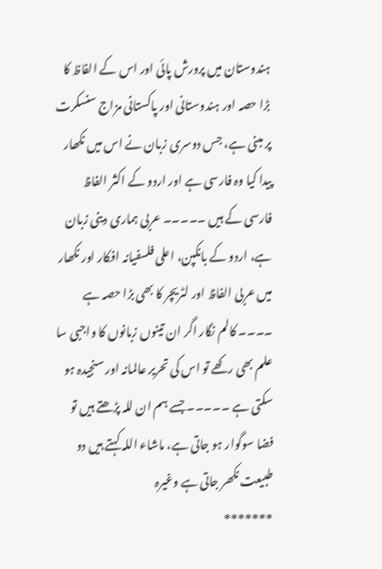ہندوستان میں پرورش پائی اور اس کے الفاظ کا بڑا حصہ اور ہندوستانی اور پاکستانی مزاج سنسکرت پر مبنی ہے، جس دوسری زبان نے اس میں نکھار پیدا کیا وہ فارسی ہے اور اردو کے اکثر الفاظ فارسی کے ہیں ۔۔۔۔۔ عربی ہماری دینی زبان ہے، اردو کے بانکپن، اعلی فلسفیانہ افکار اور نکھار میں عربی الفاظ اور لٹریچر کا بھی بڑا حصہ ہے ۔۔۔۔ کالم نگار اگر ان تینوں زبانوں کا واجبی سا علم بھی رکھے تو اس کی تحریر عالمانہ اور سنجیدہ ہو سکتی ہے ۔۔۔۔۔ جسے ہم ان للہ پڑھتے ہیں تو فضا سوگوار ہو جاتی ہے، ماشاء اللہ کہتے ہیں دو طبیعت نکھر جاتی ہے وغیرہ
*******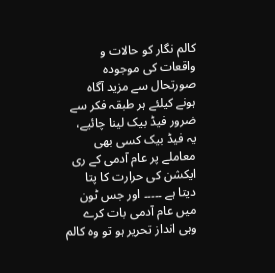کالم نگار کو حالات و واقعات کی موجودہ صورتحال سے مزید آگاہ ہونے کیلئے ہر طبقہ فکر سے ضرور فیڈ بیک لینا چائیے، یہ فیڈ بیک کسی بھی معاملے پر عام آدمی کے ری ایکشن کی حرارت کا پتا دیتا ہے ۔۔۔۔۔ اور جس ٹون میں عام آدمی بات کرے وہی انداز تحریر ہو تو وہ کالم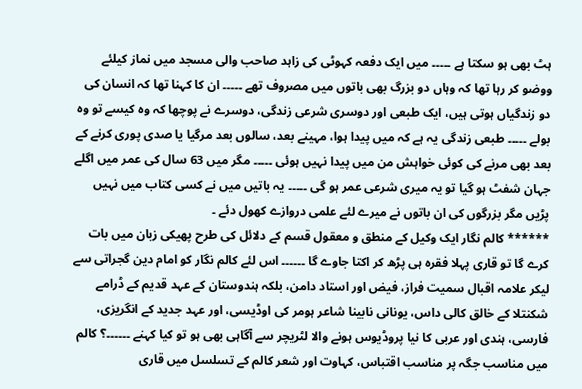ہٹ بھی ہو سکتا ہے ۔۔۔۔۔ میں ایک دفعہ کہوٹی کی زاہد صاحب والی مسجد میں نماز کیلئے ووضو کر رہا تھا کہ وہاں دو بزرگ بھی باتوں میں مصروف تھے ۔۔۔۔۔ ان کا کہنا تھا کہ انسان کی دو زندگیاں ہوتی ہیں، ایک طبعی اور دوسری شرعی زندگی، دوسرے نے پوچھا کہ وہ کیسے تو وہ بولے ۔۔۔۔۔ طبعی زندگی یہ ہے کہ میں پیدا ہوا، مہینے بعد، سالوں بعد مرگیا یا صدی پوری کرنے کے بعد بھی مرنے کی کوئی خواہش من میں پیدا نہیں ہوئی ۔۔۔۔۔ مگر میں 63 سال کی عمر میں اگلے جہان شفٹ ہو گیا تو یہ میری شرعی عمر ہو گی ۔۔۔۔۔ یہ باتیں میں نے کسی کتاب میں نہیں پڑیں مگر بزرگوں کی ان باتوں نے میرے لئے علمی دروازے کھول دئے ۔
****** کالم نگار ایک وکیل کے منطق و معقول قسم کے دلائل کی طرح پھیکی زبان میں بات کرے گا تو قاری پہلا فقرہ ہی پڑھ کر اکتا جاوے گا ۔۔۔۔۔۔ اس لئے کالم نگار کو امام دین گجراتی سے لیکر علامہ اقبال سمیت فراز، فیض اور استاد دامن، بلکہ ہندوستان کے عہد قدیم کے ڈرامے شکنتلا کے خالق کالی داس، یونانی نابینا شاعر ہومر کی اوڈیسی، اور عہد جدید کے انگریزی، فارسی، ہندی اور عربی کا نیا پروڈیوس ہونے والا لٹریچر سے آگاہی بھی ہو تو کیا کہنے ۔۔۔۔۔۔؟ کالم میں مناسب جگہ پر مناسب اقتباس، کہاوت اور شعر کالم کے تسلسل میں قاری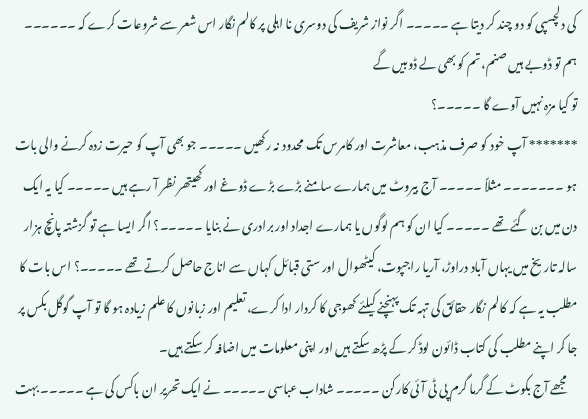کی دلچسپی کو دو چند کر دیتا ہے ۔۔۔۔۔ اگر نواز شریف کی دوسری نا اہلی پر کالم نگار اس شعر سے شروعات کرے کہ ۔۔۔۔۔۔
ہم تو ڈوبے ہیں صنم، تم کو بھی لے ڈوبیں گے
تو کیا مزہ نہیں آوے گا ۔۔۔۔۔؟
******* آپ خود کو صرف مذہب، معاشرت اور کامرس تک محدود نہ رکھیں ۔۔۔۔۔ جو بھی آپ کو حیرت زدہ کرنے والی بات ہو ۔۔۔۔۔۔۔ مثلاً ۔۔۔۔۔ آج بیروٹ میں ہمارے سامنے بڑے بڑے ڈوغے اور کھیتھر نظر آ رہے ہیں ۔۔۔۔۔ کیا یہ ایک دن میں بن گئے تھے ۔۔۔۔۔ کیا ان کو ہم لوگوں یا ہمارے اجداد اور برادری نے بنایا ۔۔۔۔۔؟ اگر ایسا ہے تو گزشتہ پانچ ہزار سالہ تاریخ میں یہاں آباد دراوڑ، آریا راجپوت، کیٹھوال اور ستی قبائل کہاں سے اناج حاصل کرتے تھے ۔۔۔۔۔؟ اس بات کا مطلب یہ ہے کہ کالم نگار حقائق کی تہہ تک پہنچنے کیلئے کھوجی کا کردار ادا کرے، تعلیم اور زبانوں کا علم زیادہ ہو گا تو آپ گوگل بکس پر جا کر اپنے مطلب کی کتاب ڈائون لوڈ کر کے پڑھ سکتے ہیں اور اپنی معلومات میں اضافہ کر سکتے ہیں۔
    مجھے آج بکوٹ کے گرما گرم پی ٹی آئی کارکن ۔۔۔۔۔ شاداب عباسی ۔۔۔۔۔ نے ایک تحریر ان باکس کی ہے ۔۔۔۔۔ بہت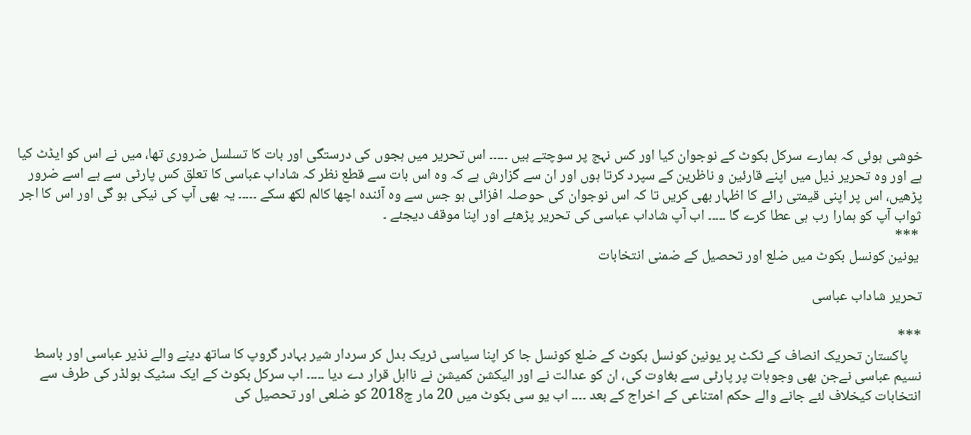خوشی ہوئی کہ ہمارے سرکل بکوٹ کے نوجوان کیا اور کس نہج پر سوچتے ہیں ۔۔۔۔۔ اس تحریر میں ہجوں کی درستگی اور بات کا تسلسل ضروری تھا، میں نے اس کو ایڈٹ کیا ہے اور وہ تحریر ذیل میں اپنے قارئین و ناظرین کے سپرد کرتا ہوں اور ان سے گزارش ہے کہ وہ اس بات سے قطع نظر کہ شاداب عباسی کا تعلق کس پارٹی سے ہے اسے ضرور پڑھیں، اس پر اپنی قیمتی رائے کا اظہار بھی کریں تا کہ اس نوجوان کی حوصلہ افزائی ہو جس سے وہ آئندہ اچھا کالم لکھ سکے ۔۔۔۔۔ یہ بھی آپ کی نیکی ہو گی اور اس کا اجر ثواب آپ کو ہمارا رب ہی عطا کرے گا ۔۔۔۔۔ اب آپ شاداب عباسی کی تحریر پڑھئے اور اپنا موقف دیجئے ۔
 ***
 یونین کونسل بکوٹ میں ضلع اور تحصیل کے ضمنی انتخابات

تحریر شاداب عباسی

***
    پاکستان تحریک انصاف کے ٹکٹ پر یونین کونسل بکوٹ کے ضلع کونسل جا کر اپنا سیاسی ٹریک بدل کر سردار شیر بہادر گروپ کا ساتھ دینے والے نذیر عباسی اور باسط نسیم عباسی نےجن بھی وجوہات پر پارٹی سے بغاوت کی، ان کو عدالت نے اور الیکشن کمیشن نے نااہل قرار دے دیا ۔۔۔۔۔ اب سرکل بکوٹ کے ایک سٹیک ہولڈر کی طرف سے انتخابات کیخلاف لئے جانے والے حکم امتناعی کے اخراج کے بعد ۔۔۔۔ اب یو سی بکوٹ میں 20 مار چ2018 کو ضلعی اور تحصیل کی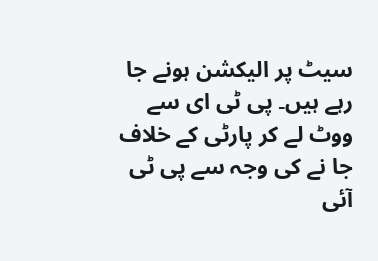سیٹ پر الیکشن ہونے جا رہے ہیں۔ پی ٹی ای سے ووٹ لے کر پارٹی کے خلاف جا نے کی وجہ سے پی ٹی آئی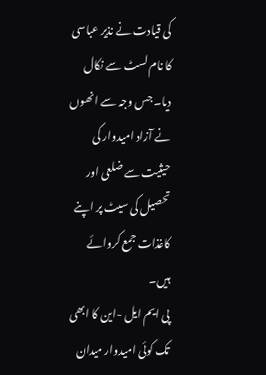کی قیادت نے نذیر عباسی کا نام لسٹ سے نکال دیا۔ جس وجہ سے انھوں نے آزاد امیدوار کی حیثیت سے ضلعی اور
تحصیل کی سیٹ پر اپنے کاغذات جمع کروائے ہیں۔
پی ایم ایل -این کا ابھی تک کوئی امیدوار میدان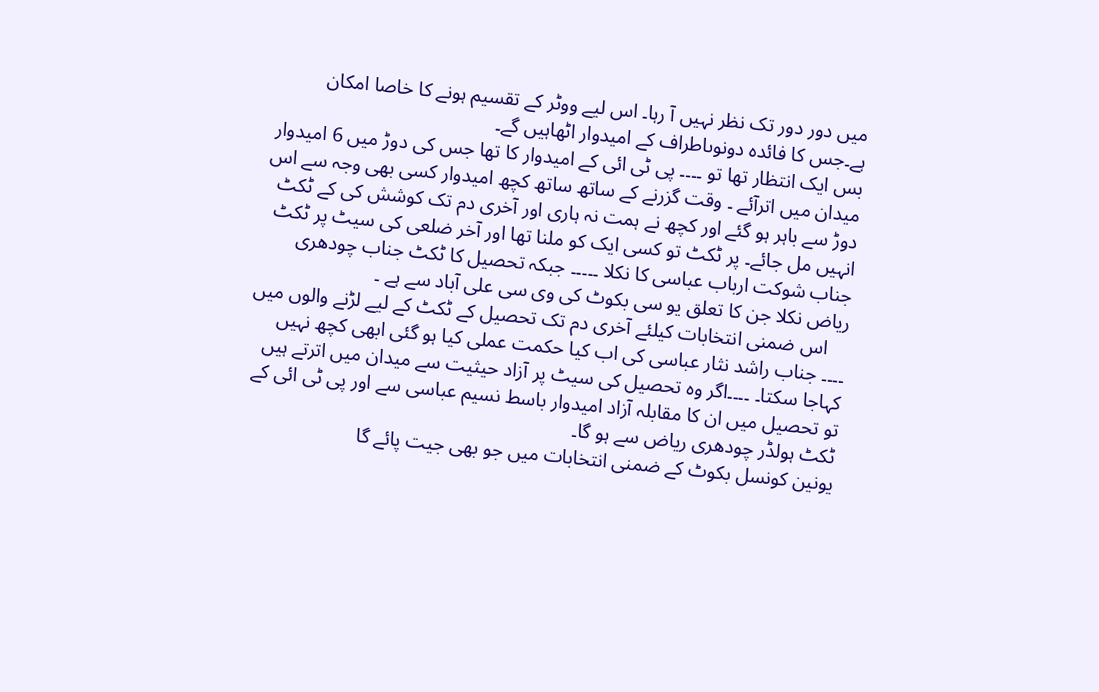میں دور دور تک نظر نہیں آ رہا۔ اس لیے ووٹر کے تقسیم ہونے کا خاصا امکان ہے۔جس کا فائدہ دونوںاطراف کے امیدوار اٹھاہیں گے۔
بس ایک انتظار تھا تو ۔۔۔۔ پی ٹی ائی کے امیدوار کا تھا جس کی دوڑ میں 6 امیدوار میدان میں اترآئے ۔ وقت گزرنے کے ساتھ ساتھ کچھ امیدوار کسی بھی وجہ سے اس دوڑ سے باہر ہو گئے اور کچھ نے ہمت نہ ہاری اور آخری دم تک کوشش کی کے ٹکٹ انہیں مل جائے۔ پر ٹکٹ تو کسی ایک کو ملنا تھا اور آخر ضلعی کی سیٹ پر ٹکٹ جناب شوکت ارباب عباسی کا نکلا ۔۔۔۔۔ جبکہ تحصیل کا ٹکٹ جناب چودھری ریاض نکلا جن کا تعلق یو سی بکوٹ کی وی سی علی آباد سے ہے ۔
    اس ضمنی انتخابات کیلئے آخری دم تک تحصیل کے ٹکٹ کے لیے لڑنے والوں میں ۔۔۔۔ جناب راشد نثار عباسی کی اب کیا حکمت عملی کیا ہو گئی ابھی کچھ نہیں کہاجا سکتا۔ ۔۔۔۔اگر وہ تحصیل کی سیٹ پر آزاد حیثیت سے میدان میں اترتے ہیں تو تحصیل میں ان کا مقابلہ آزاد امیدوار باسط نسیم عباسی سے اور پی ٹی ائی کے ٹکٹ ہولڈر چودھری ریاض سے ہو گا۔
یونین کونسل بکوٹ کے ضمنی انتخابات میں جو بھی جیت پائے گا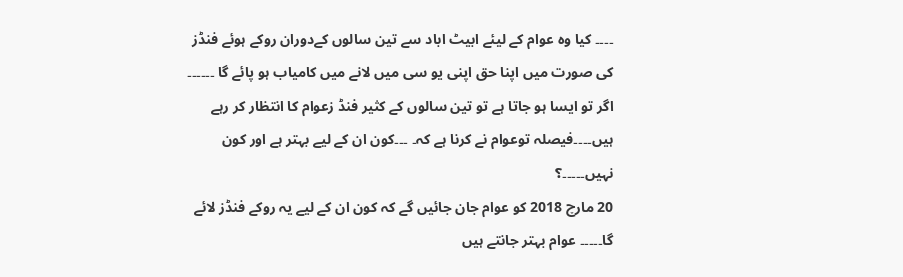۔۔۔۔ کیا وہ عوام کے لیئے ابیٹ اباد سے تین سالوں کےدوران روکے ہوئے فنڈز کی صورت میں اپنا حق اپنی یو سی میں لانے میں کامیاب ہو پائے گا ۔۔۔۔۔۔ اگر تو ایسا ہو جاتا ہے تو تین سالوں کے کثیر فنڈ زعوام کا انتظار کر رہے ہیں۔۔۔۔فیصلہ توعوام نے کرنا ہے کہ۔ ۔۔۔کون ان کے لیے بہتر ہے اور کون نہیں۔۔۔۔۔؟
20 مارچ 2018 کو عوام جان جائیں گے کہ کون ان کے لیے یہ روکے فنڈز لائے گا۔۔۔۔۔ عوام بہتر جانتے ہیں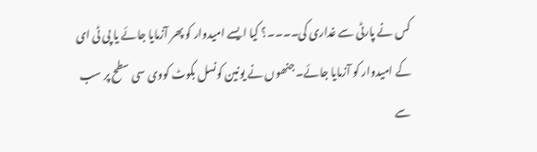کس نے پارٹی سے غداری کی۔۔۔۔؟ کیا ایسے امیدوار کو پھر آزمایا جائے یا پی ٹی ای کے امیدوار کو آزمایا جائے۔ جنھوں نے یونین کونسل بکوٹ کووی سی سطح پر سب سے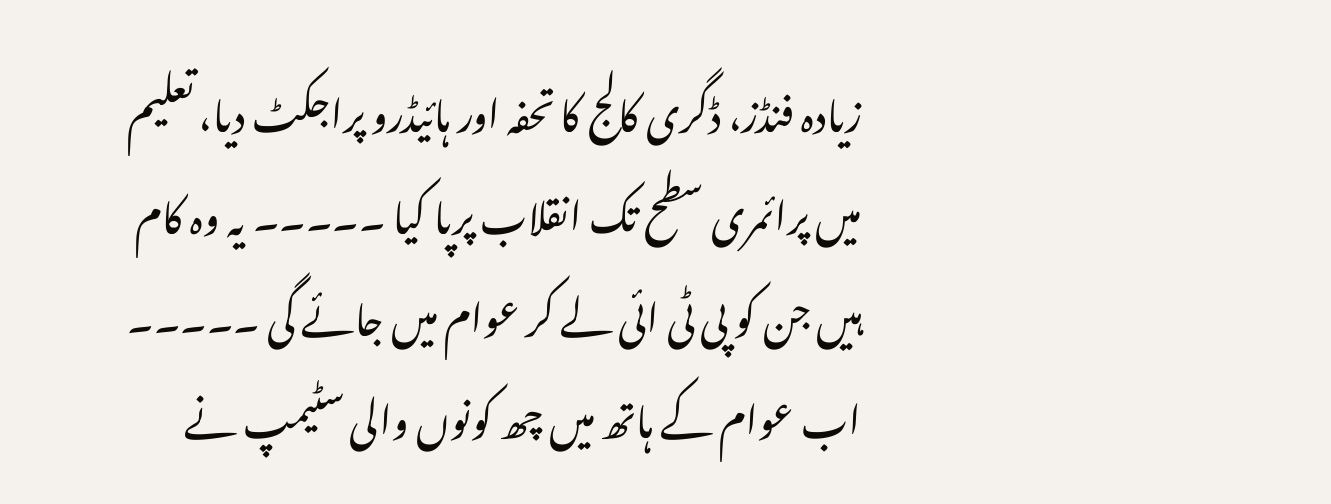زیادہ فنڈز، ڈگری کالج کا تحفہ اور ہائیڈرو پراجکٹ دیا، تعلیم میں پرائمری سطح تک انقلاب پرپا کیا ۔۔۔۔۔ یہ وہ کام ہیں جن کو پی ٹی ائی لے کر عوام میں جائے گی ۔۔۔۔۔ اب عوام کے ہاتھ میں چھ کونوں والی سٹیمپ نے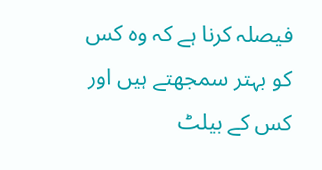فیصلہ کرنا ہے کہ وہ کس کو بہتر سمجھتے ہیں اور کس کے بیلٹ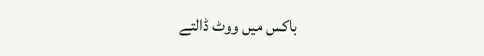باکس میں ووٹ ڈالتے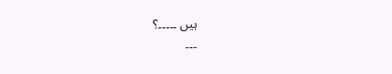ہیں ۔۔۔۔۔؟
---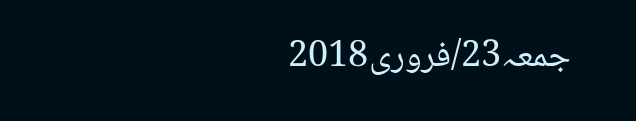جمعہ23/فروری2018